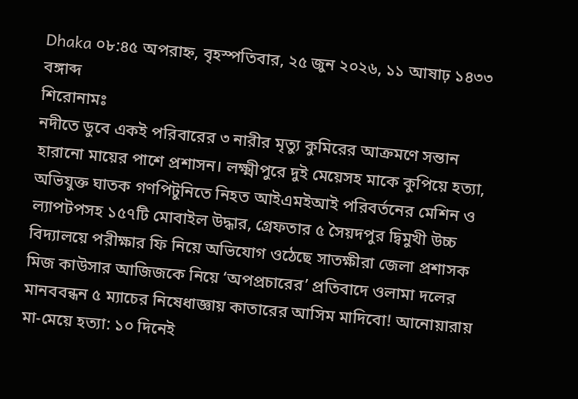Dhaka ০৮:৪৫ অপরাহ্ন, বৃহস্পতিবার, ২৫ জুন ২০২৬, ১১ আষাঢ় ১৪৩৩ বঙ্গাব্দ
শিরোনামঃ
নদীতে ডুবে একই পরিবারের ৩ নারীর মৃত্যু কুমিরের আক্রমণে সন্তান হারানো মায়ের পাশে প্রশাসন। লক্ষ্মীপুরে দুই মেয়েসহ মাকে কুপিয়ে হত্যা, অভিযুক্ত ঘাতক গণপিটুনিতে নিহত আইএমইআই পরিবর্তনের মেশিন ও ল্যাপটপসহ ১৫৭টি মোবাইল উদ্ধার, গ্রেফতার ৫ সৈয়দপুর দ্বিমুখী উচ্চ বিদ্যালয়ে পরীক্ষার ফি নিয়ে অভিযোগ ওঠেছে সাতক্ষীরা জেলা প্রশাসক মিজ কাউসার আজিজকে নিয়ে ‘অপপ্রচারের’ প্রতিবাদে ওলামা দলের মানববন্ধন ৫ ম্যাচের নিষেধাজ্ঞায় কাতারের আসিম মাদিবো! আনোয়ারায় মা-মেয়ে হত্যা: ১০ দিনেই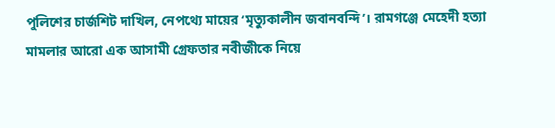পুলিশের চার্জশিট দাখিল, নেপথ্যে মায়ের ‘মৃত্যুকালীন জবানবন্দি’। রামগঞ্জে মেহেদী হত্যা মামলার আরো এক আসামী গ্রেফতার নবীজীকে নিয়ে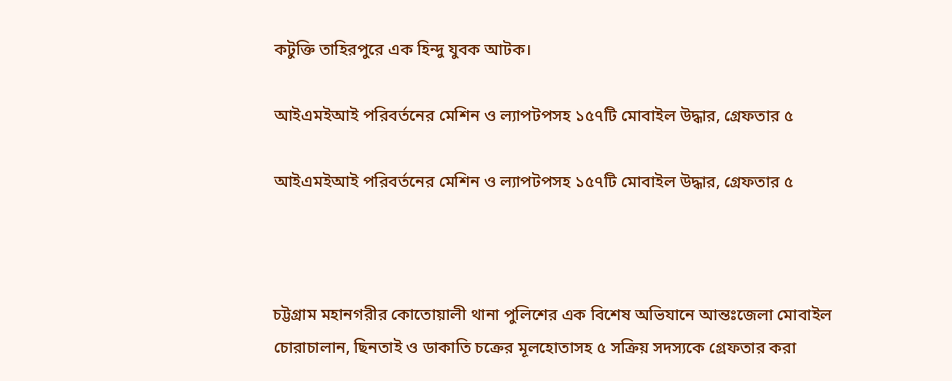কটুক্তি তাহিরপুরে এক হিন্দু যুবক আটক।

আইএমইআই পরিবর্তনের মেশিন ও ল্যাপটপসহ ১৫৭টি মোবাইল উদ্ধার, গ্রেফতার ৫

আইএমইআই পরিবর্তনের মেশিন ও ল্যাপটপসহ ১৫৭টি মোবাইল উদ্ধার, গ্রেফতার ৫



চট্টগ্রাম মহানগরীর কোতোয়ালী থানা পুলিশের এক বিশেষ অভিযানে আন্তঃজেলা মোবাইল চোরাচালান, ছিনতাই ও ডাকাতি চক্রের মূলহোতাসহ ৫ সক্রিয় সদস্যকে গ্রেফতার করা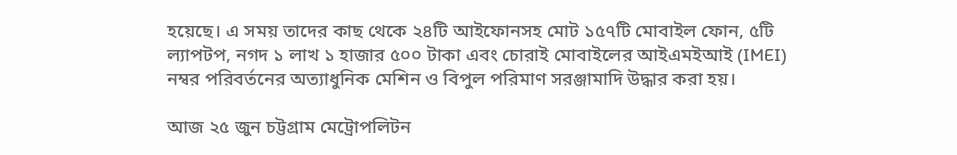হয়েছে। এ সময় তাদের কাছ থেকে ২৪টি আইফোনসহ মোট ১৫৭টি মোবাইল ফোন, ৫টি ল্যাপটপ, নগদ ১ লাখ ১ হাজার ৫০০ টাকা এবং চোরাই মোবাইলের আইএমইআই (IMEI) নম্বর পরিবর্তনের অত্যাধুনিক মেশিন ও বিপুল পরিমাণ সরঞ্জামাদি উদ্ধার করা হয়।

আজ ২৫ জুন চট্টগ্রাম মেট্রোপলিটন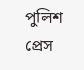পুলিশ প্রেস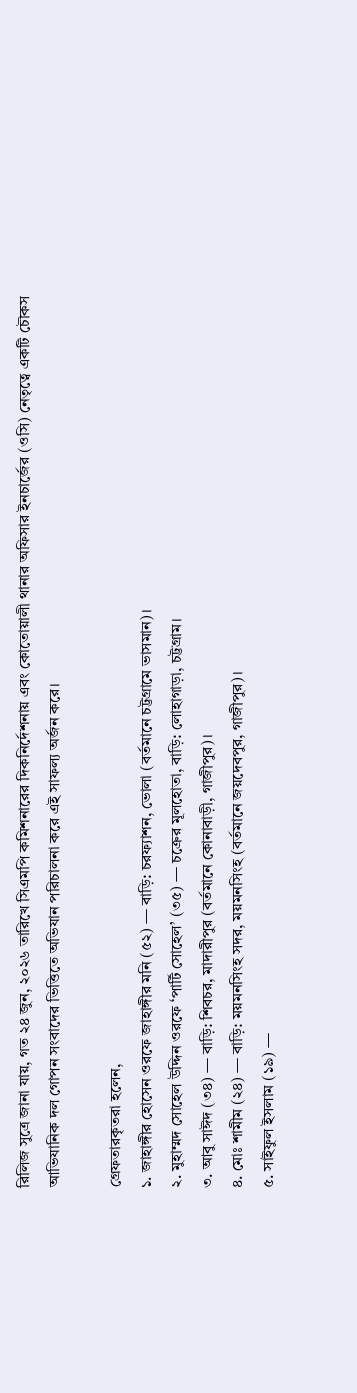রিলিজ সুত্রে জানা যায়, গত ২৪ জুন, ২০২৬ তারিখে সিএমপি কমিশনারের দিকনির্দেশনায় এবং কোতোয়ালী থানার অফিসার ইনচার্জের (ওসি) নেতৃত্বে একটি চৌকস আভিযানিক দল গোপন সংবাদের ভিত্তিতে অভিযান পরিচালনা করে এই সাফল্য অর্জন করে।

গ্রেফতারকৃতরা হলেন,
১. জাহাঙ্গীর হোসেন ওরফে জাহাঙ্গীর মনি (৫২) — বাড়ি: চরফ্যাশন, ভোলা (বর্তমানে চট্টগ্রামে ভাসমান)।
২. মুহাম্মদ সোহেল উদ্দিন ওরফে ‘পার্টি সোহেল’ (৩৫) — চক্রের মূলহোতা, বাড়ি: লোহাগাড়া, চট্টগ্রাম।
৩. আবু সাঈদ (৩৪) — বাড়ি: শিবচর, মাদারীপুর (বর্তমানে কোনাবাড়ী, গাজীপুর)।
৪. মোঃ শামীম (২৪) — বাড়ি: ময়মনসিংহ সদর, ময়মনসিংহ (বর্তমানে জয়দেবপুর, গাজীপুর)।
৫. সাইফুল ইসলাম (১৯) —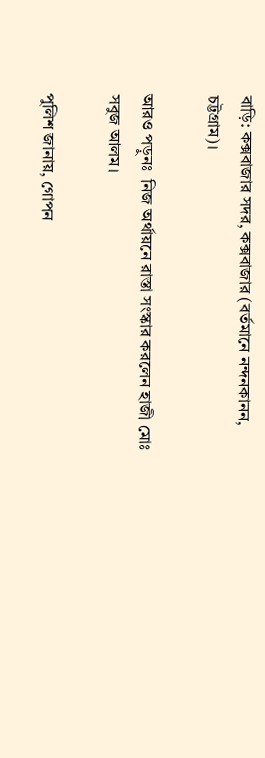বাড়ি: কক্সবাজার সদর, কক্সবাজার (বর্তমানে নন্দনকানন, চট্টগ্রাম)।

আরও পড়ুনঃ  নিজ অর্থায়নে রাস্তা সংস্কার করলেন হাজী মোঃ সবুজ আলম।

পুলিশ জানায়, গোপন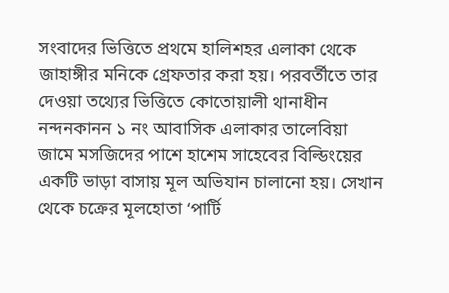সংবাদের ভিত্তিতে প্রথমে হালিশহর এলাকা থেকে জাহাঙ্গীর মনিকে গ্রেফতার করা হয়। পরবর্তীতে তার দেওয়া তথ্যের ভিত্তিতে কোতোয়ালী থানাধীন নন্দনকানন ১ নং আবাসিক এলাকার তালেবিয়া জামে মসজিদের পাশে হাশেম সাহেবের বিল্ডিংয়ের একটি ভাড়া বাসায় মূল অভিযান চালানো হয়। সেখান থেকে চক্রের মূলহোতা ‘পার্টি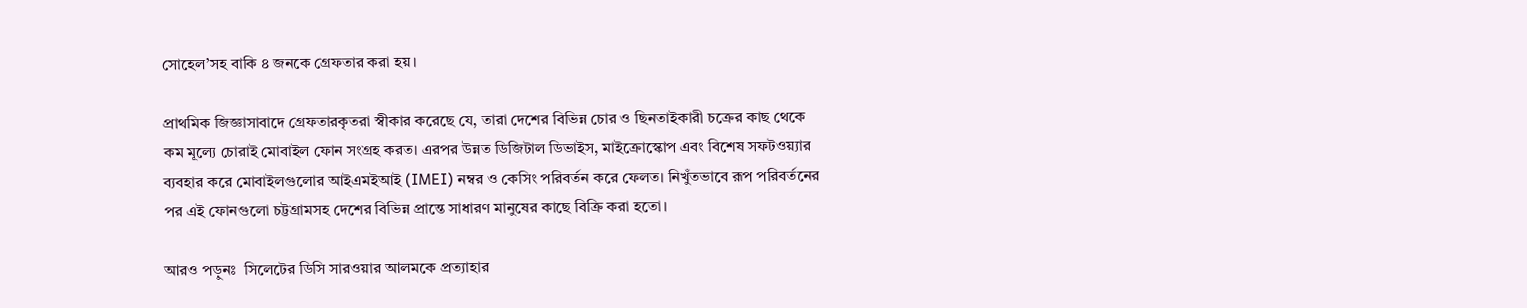সোহেল’সহ বাকি ৪ জনকে গ্রেফতার করা হয়।

প্রাথমিক জিজ্ঞাসাবাদে গ্রেফতারকৃতরা স্বীকার করেছে যে, তারা দেশের বিভিন্ন চোর ও ছিনতাইকারী চক্রের কাছ থেকে কম মূল্যে চোরাই মোবাইল ফোন সংগ্রহ করত। এরপর উন্নত ডিজিটাল ডিভাইস, মাইক্রোস্কোপ এবং বিশেষ সফটওয়্যার ব্যবহার করে মোবাইলগুলোর আইএমইআই (IMEI) নম্বর ও কেসিং পরিবর্তন করে ফেলত। নিখুঁতভাবে রূপ পরিবর্তনের পর এই ফোনগুলো চট্টগ্রামসহ দেশের বিভিন্ন প্রান্তে সাধারণ মানুষের কাছে বিক্রি করা হতো।

আরও পড়ুনঃ  সিলেটের ডিসি সারওয়ার আলমকে প্রত্যাহার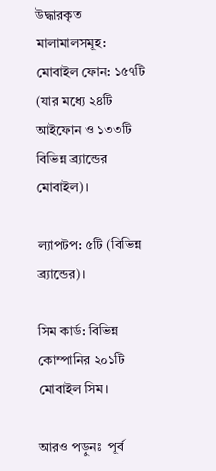উদ্ধারকৃত মালামালসমূহ:
মোবাইল ফোন: ১৫৭টি (যার মধ্যে ২৪টি আইফোন ও ১৩৩টি বিভিন্ন ব্র্যান্ডের মোবাইল)।

ল্যাপটপ: ৫টি (বিভিন্ন ব্র্যান্ডের)।

সিম কার্ড: বিভিন্ন কোম্পানির ২০১টি মোবাইল সিম।

আরও পড়ুনঃ  পূর্ব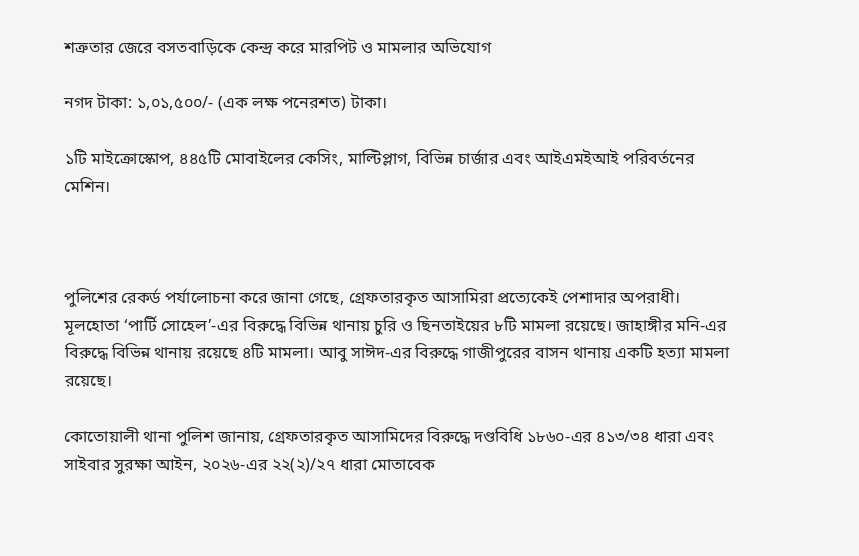শত্রুতার জেরে বসতবাড়িকে কেন্দ্র করে মারপিট ও মামলার অভিযোগ

নগদ টাকা: ১,০১,৫০০/- (এক লক্ষ পনেরশত) টাকা।

১টি মাইক্রোস্কোপ, ৪৪৫টি মোবাইলের কেসিং, মাল্টিপ্লাগ, বিভিন্ন চার্জার এবং আইএমইআই পরিবর্তনের মেশিন।



পুলিশের রেকর্ড পর্যালোচনা করে জানা গেছে, গ্রেফতারকৃত আসামিরা প্রত্যেকেই পেশাদার অপরাধী। মূলহোতা ‘পার্টি সোহেল’-এর বিরুদ্ধে বিভিন্ন থানায় চুরি ও ছিনতাইয়ের ৮টি মামলা রয়েছে। জাহাঙ্গীর মনি-এর বিরুদ্ধে বিভিন্ন থানায় রয়েছে ৪টি মামলা। আবু সাঈদ-এর বিরুদ্ধে গাজীপুরের বাসন থানায় একটি হত্যা মামলা রয়েছে।

কোতোয়ালী থানা পুলিশ জানায়, গ্রেফতারকৃত আসামিদের বিরুদ্ধে দণ্ডবিধি ১৮৬০-এর ৪১৩/৩৪ ধারা এবং সাইবার সুরক্ষা আইন, ২০২৬-এর ২২(২)/২৭ ধারা মোতাবেক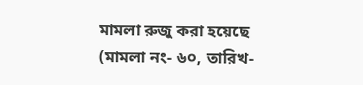মামলা রুজু করা হয়েছে (মামলা নং- ৬০, তারিখ-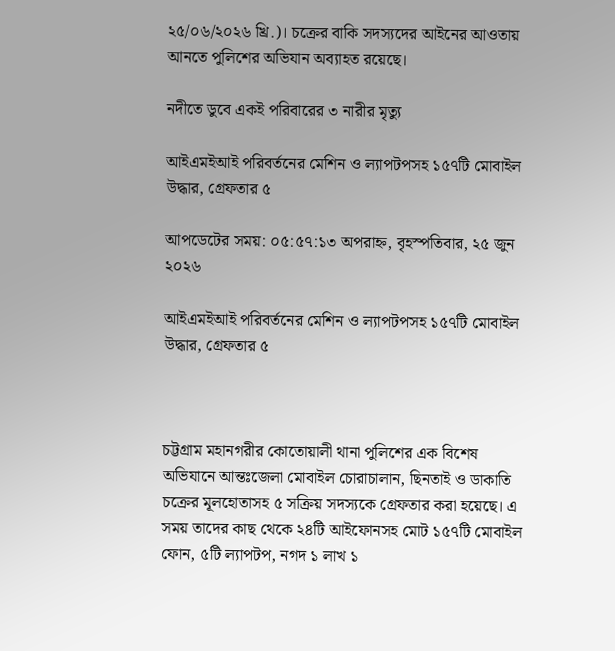২৫/০৬/২০২৬ খ্রি.)। চক্রের বাকি সদস্যদের আইনের আওতায় আনতে পুলিশের অভিযান অব্যাহত রয়েছে।

নদীতে ডুবে একই পরিবারের ৩ নারীর মৃত্যু

আইএমইআই পরিবর্তনের মেশিন ও ল্যাপটপসহ ১৫৭টি মোবাইল উদ্ধার, গ্রেফতার ৫

আপডেটের সময়: ০৫:৫৭:১৩ অপরাহ্ন, বৃহস্পতিবার, ২৫ জুন ২০২৬

আইএমইআই পরিবর্তনের মেশিন ও ল্যাপটপসহ ১৫৭টি মোবাইল উদ্ধার, গ্রেফতার ৫



চট্টগ্রাম মহানগরীর কোতোয়ালী থানা পুলিশের এক বিশেষ অভিযানে আন্তঃজেলা মোবাইল চোরাচালান, ছিনতাই ও ডাকাতি চক্রের মূলহোতাসহ ৫ সক্রিয় সদস্যকে গ্রেফতার করা হয়েছে। এ সময় তাদের কাছ থেকে ২৪টি আইফোনসহ মোট ১৫৭টি মোবাইল ফোন, ৫টি ল্যাপটপ, নগদ ১ লাখ ১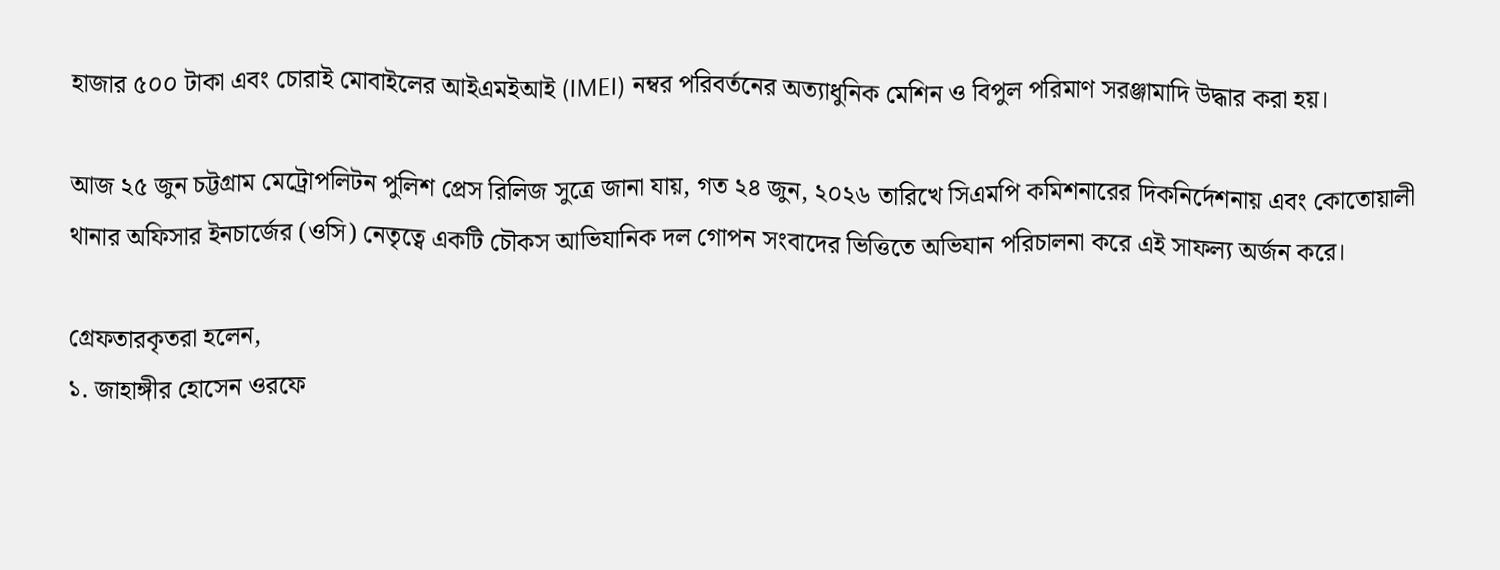হাজার ৫০০ টাকা এবং চোরাই মোবাইলের আইএমইআই (IMEI) নম্বর পরিবর্তনের অত্যাধুনিক মেশিন ও বিপুল পরিমাণ সরঞ্জামাদি উদ্ধার করা হয়।

আজ ২৫ জুন চট্টগ্রাম মেট্রোপলিটন পুলিশ প্রেস রিলিজ সুত্রে জানা যায়, গত ২৪ জুন, ২০২৬ তারিখে সিএমপি কমিশনারের দিকনির্দেশনায় এবং কোতোয়ালী থানার অফিসার ইনচার্জের (ওসি) নেতৃত্বে একটি চৌকস আভিযানিক দল গোপন সংবাদের ভিত্তিতে অভিযান পরিচালনা করে এই সাফল্য অর্জন করে।

গ্রেফতারকৃতরা হলেন,
১. জাহাঙ্গীর হোসেন ওরফে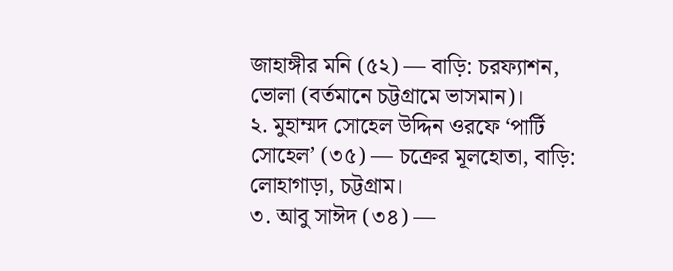জাহাঙ্গীর মনি (৫২) — বাড়ি: চরফ্যাশন, ভোলা (বর্তমানে চট্টগ্রামে ভাসমান)।
২. মুহাম্মদ সোহেল উদ্দিন ওরফে ‘পার্টি সোহেল’ (৩৫) — চক্রের মূলহোতা, বাড়ি: লোহাগাড়া, চট্টগ্রাম।
৩. আবু সাঈদ (৩৪) —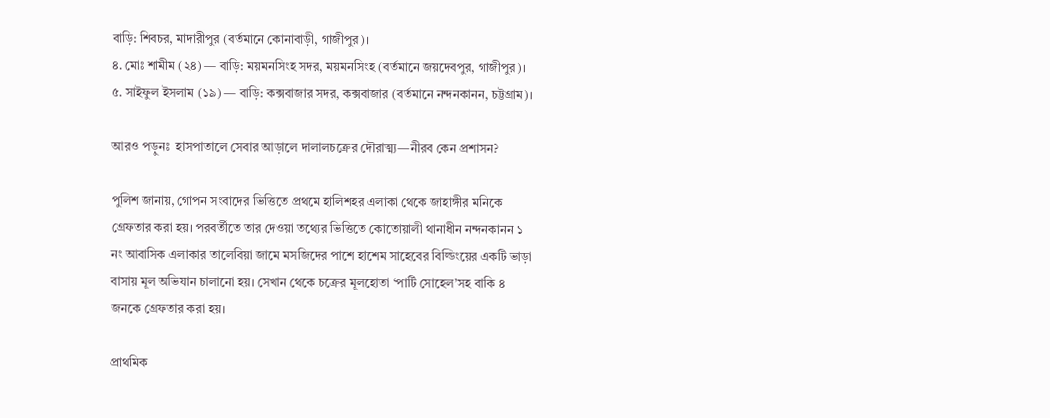বাড়ি: শিবচর, মাদারীপুর (বর্তমানে কোনাবাড়ী, গাজীপুর)।
৪. মোঃ শামীম (২৪) — বাড়ি: ময়মনসিংহ সদর, ময়মনসিংহ (বর্তমানে জয়দেবপুর, গাজীপুর)।
৫. সাইফুল ইসলাম (১৯) — বাড়ি: কক্সবাজার সদর, কক্সবাজার (বর্তমানে নন্দনকানন, চট্টগ্রাম)।

আরও পড়ুনঃ  হাসপাতালে সেবার আড়ালে দালালচক্রের দৌরাত্ম্য—নীরব কেন প্রশাসন?

পুলিশ জানায়, গোপন সংবাদের ভিত্তিতে প্রথমে হালিশহর এলাকা থেকে জাহাঙ্গীর মনিকে গ্রেফতার করা হয়। পরবর্তীতে তার দেওয়া তথ্যের ভিত্তিতে কোতোয়ালী থানাধীন নন্দনকানন ১ নং আবাসিক এলাকার তালেবিয়া জামে মসজিদের পাশে হাশেম সাহেবের বিল্ডিংয়ের একটি ভাড়া বাসায় মূল অভিযান চালানো হয়। সেখান থেকে চক্রের মূলহোতা ‘পার্টি সোহেল’সহ বাকি ৪ জনকে গ্রেফতার করা হয়।

প্রাথমিক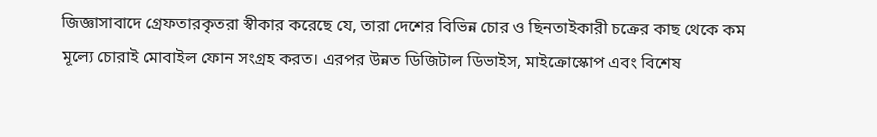জিজ্ঞাসাবাদে গ্রেফতারকৃতরা স্বীকার করেছে যে, তারা দেশের বিভিন্ন চোর ও ছিনতাইকারী চক্রের কাছ থেকে কম মূল্যে চোরাই মোবাইল ফোন সংগ্রহ করত। এরপর উন্নত ডিজিটাল ডিভাইস, মাইক্রোস্কোপ এবং বিশেষ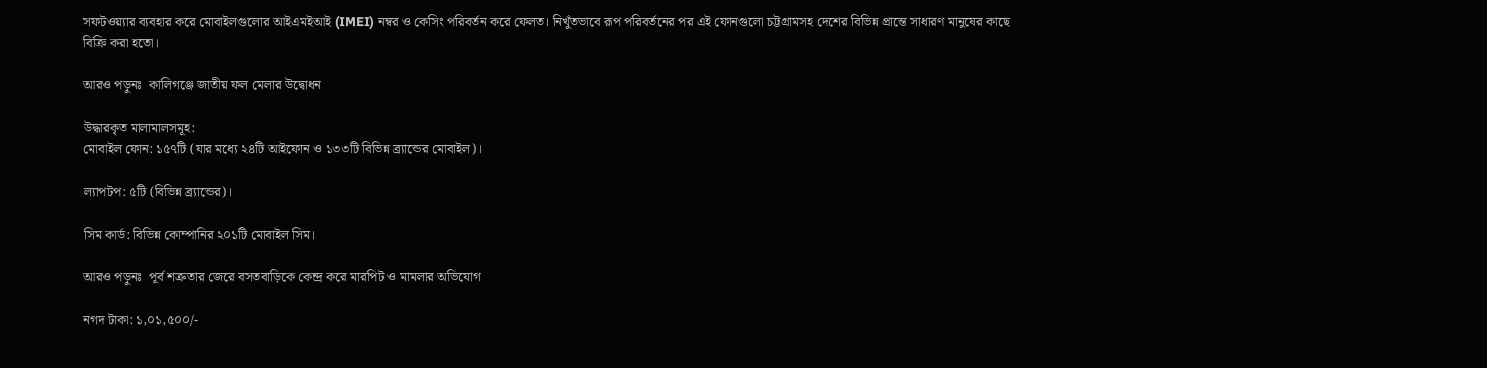সফটওয়্যার ব্যবহার করে মোবাইলগুলোর আইএমইআই (IMEI) নম্বর ও কেসিং পরিবর্তন করে ফেলত। নিখুঁতভাবে রূপ পরিবর্তনের পর এই ফোনগুলো চট্টগ্রামসহ দেশের বিভিন্ন প্রান্তে সাধারণ মানুষের কাছে বিক্রি করা হতো।

আরও পড়ুনঃ  কালিগঞ্জে জাতীয় ফল মেলার উদ্বোধন

উদ্ধারকৃত মালামালসমূহ:
মোবাইল ফোন: ১৫৭টি (যার মধ্যে ২৪টি আইফোন ও ১৩৩টি বিভিন্ন ব্র্যান্ডের মোবাইল)।

ল্যাপটপ: ৫টি (বিভিন্ন ব্র্যান্ডের)।

সিম কার্ড: বিভিন্ন কোম্পানির ২০১টি মোবাইল সিম।

আরও পড়ুনঃ  পূর্ব শত্রুতার জেরে বসতবাড়িকে কেন্দ্র করে মারপিট ও মামলার অভিযোগ

নগদ টাকা: ১,০১,৫০০/-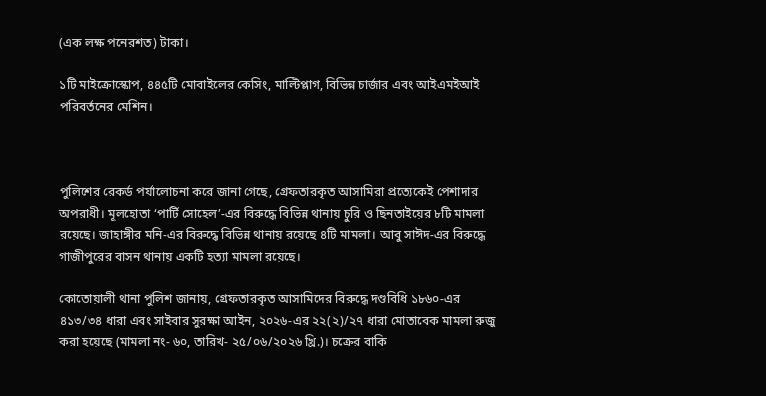(এক লক্ষ পনেরশত) টাকা।

১টি মাইক্রোস্কোপ, ৪৪৫টি মোবাইলের কেসিং, মাল্টিপ্লাগ, বিভিন্ন চার্জার এবং আইএমইআই পরিবর্তনের মেশিন।



পুলিশের রেকর্ড পর্যালোচনা করে জানা গেছে, গ্রেফতারকৃত আসামিরা প্রত্যেকেই পেশাদার অপরাধী। মূলহোতা ‘পার্টি সোহেল’-এর বিরুদ্ধে বিভিন্ন থানায় চুরি ও ছিনতাইয়ের ৮টি মামলা রয়েছে। জাহাঙ্গীর মনি-এর বিরুদ্ধে বিভিন্ন থানায় রয়েছে ৪টি মামলা। আবু সাঈদ-এর বিরুদ্ধে গাজীপুরের বাসন থানায় একটি হত্যা মামলা রয়েছে।

কোতোয়ালী থানা পুলিশ জানায়, গ্রেফতারকৃত আসামিদের বিরুদ্ধে দণ্ডবিধি ১৮৬০-এর ৪১৩/৩৪ ধারা এবং সাইবার সুরক্ষা আইন, ২০২৬-এর ২২(২)/২৭ ধারা মোতাবেক মামলা রুজু করা হয়েছে (মামলা নং- ৬০, তারিখ- ২৫/০৬/২০২৬ খ্রি.)। চক্রের বাকি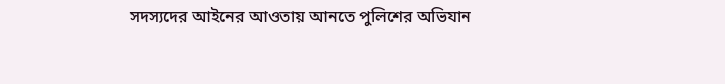সদস্যদের আইনের আওতায় আনতে পুলিশের অভিযান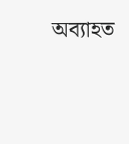অব্যাহত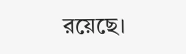রয়েছে।